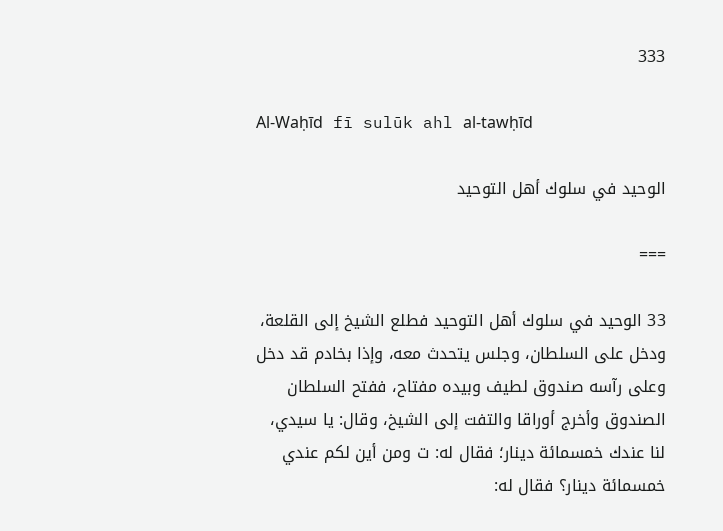333

Al-Waḥīd fī sulūk ahl al-tawḥīd

الوحيد في سلوك أهل التوحيد

===

33 الوحيد في سلوك أهل التوحيد فطلع الشيخ إلى القلعة، ودخل على السلطان، وجلس يتحدث معه، وإذا بخادم قد دخل وعلى رآسه صندوق لطيف وبيده مفتاح، ففتح السلطان الصندوق وأخرج أوراقا والتفت إلى الشيخ، وقال: يا سيدي، لنا عندك خمسمائة دينار؛ فقال له: ت ومن أين لكم عندي خمسمائة دينار؟ فقال له: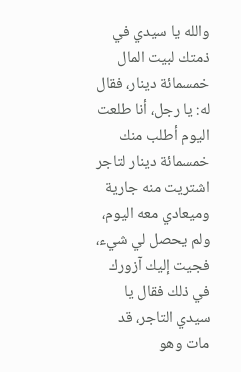والله يا سيدي في ذمتك لبيت المال خمسمائة دينار، فقال له: يا رجل، أنا طلعت اليوم أطلب منك خمسمائة دينار لتاجر اشتريت منه جارية وميعادي معه اليوم، ولم يحصل لي شيء، فجيت إليك آزورك في ذلك فقال يا سيدي التاجر، قد مات وهو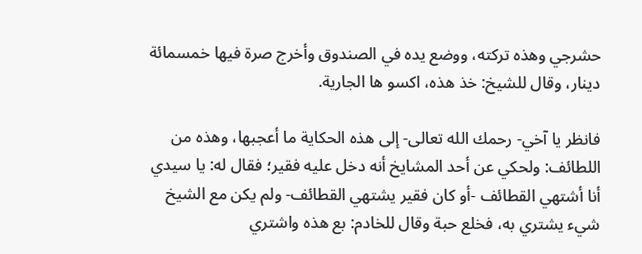حشرجي وهذه تركته، ووضع يده في الصندوق وأخرج صرة فيها خمسمائة دينار، وقال للشيخ: خذ هذه، اكسو ها الجارية.

فانظر يا آخي- رحمك الله تعالى- إلى هذه الحكاية ما أعجبها، وهذه من اللطائف: ولحكي عن أحد المشايخ أنه دخل عليه فقير؛ فقال له: يا سيدي أنا أشتهي القطائف -أو كان فقير يشتهي القطائف- ولم يكن مع الشيخ شيء يشتري به، فخلع حبة وقال للخادم: بع هذه واشتري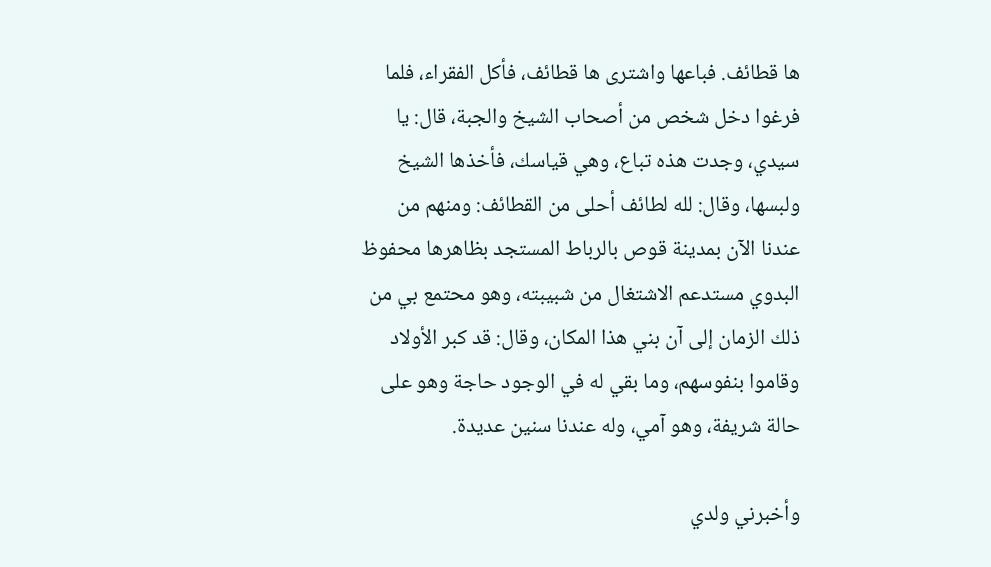ها قطائف. فباعها واشترى ها قطائف، فأكل الفقراء، فلما فرغوا دخل شخص من أصحاب الشيخ والجبة، قال: يا سيدي، وجدت هذه تباع، وهي قياسك، فأخذها الشيخ ولبسها، وقال: لله لطائف أحلى من القطائف: ومنهم من عندنا الآن بمدينة قوص بالرباط المستجد بظاهرها محفوظ البدوي مستدعم الاشتغال من شبيبته، وهو محتمع بي من ذلك الزمان إلى آن بني هذا المكان، وقال: قد كبر الأولاد وقاموا بنفوسهم، وما بقي له في الوجود حاجة وهو على حالة شريفة، وهو آمي، وله عندنا سنين عديدة.

وأخبرني ولدي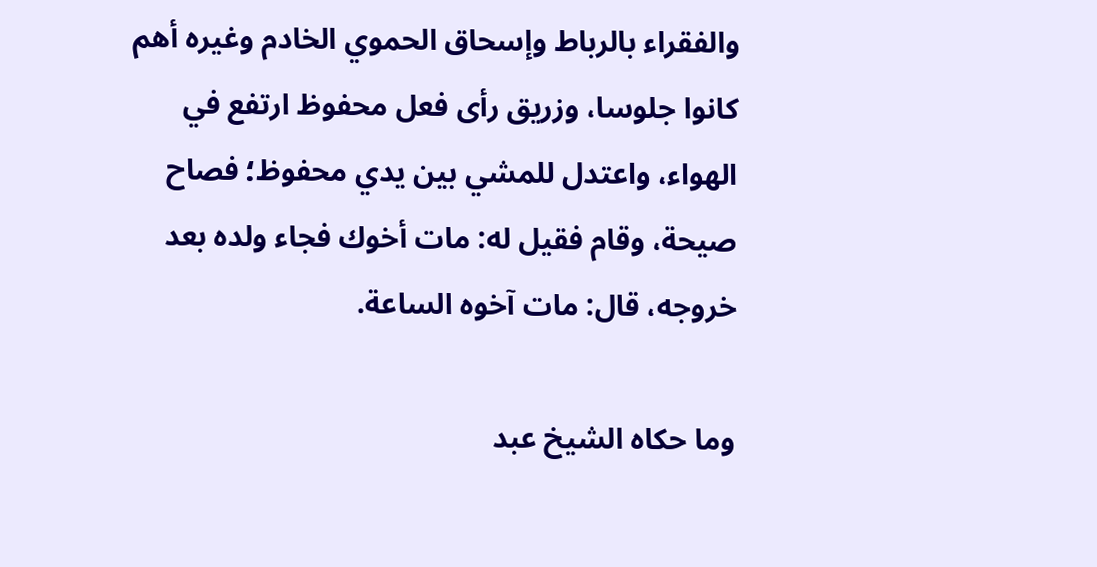والفقراء بالرباط وإسحاق الحموي الخادم وغيره أهم كانوا جلوسا، وزريق رأى فعل محفوظ ارتفع في الهواء، واعتدل للمشي بين يدي محفوظ؛ فصاح صيحة، وقام فقيل له: مات أخوك فجاء ولده بعد خروجه، قال: مات آخوه الساعة.

وما حكاه الشيخ عبد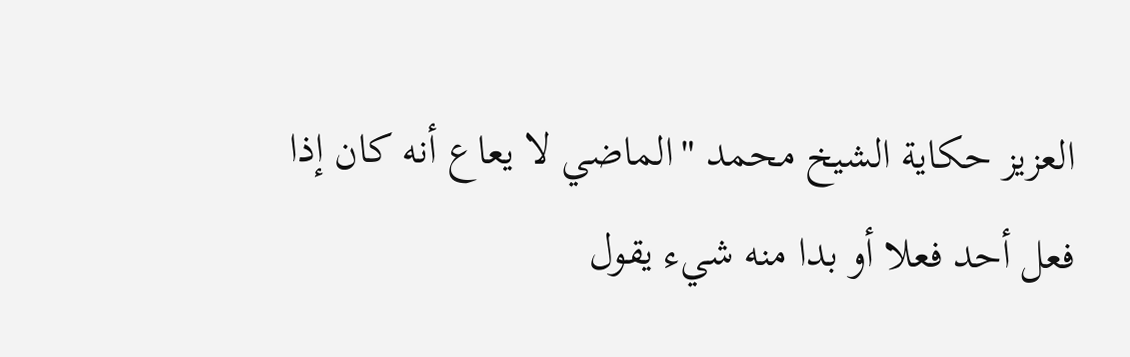العزيز حكاية الشيخ محمد "الماضي لا يعاع أنه كان إذا فعل أحد فعلا أو بدا منه شيء يقول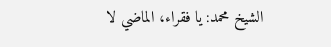الشيخ محمد: يا فقراء، الماضي لا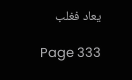يعاد فغلب

Page 333